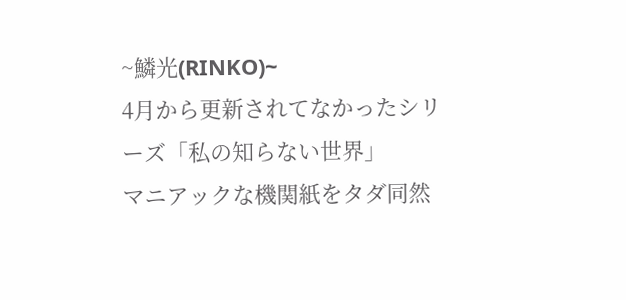~鱗光(RINKO)~
4月から更新されてなかったシリーズ「私の知らない世界」
マニアックな機関紙をタダ同然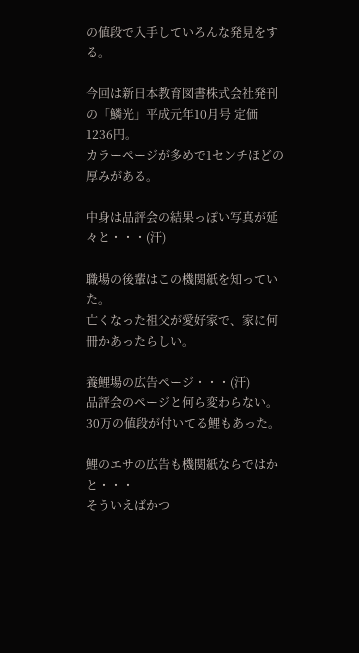の値段で入手していろんな発見をする。

今回は新日本教育図書株式会社発刊の「鱗光」平成元年10月号 定価1236円。
カラーページが多めで1センチほどの厚みがある。

中身は品評会の結果っぽい写真が延々と・・・(汗)

職場の後輩はこの機関紙を知っていた。
亡くなった祖父が愛好家で、家に何冊かあったらしい。

養鯉場の広告ページ・・・(汗)
品評会のページと何ら変わらない。30万の値段が付いてる鯉もあった。

鯉のエサの広告も機関紙ならではかと・・・
そういえばかつ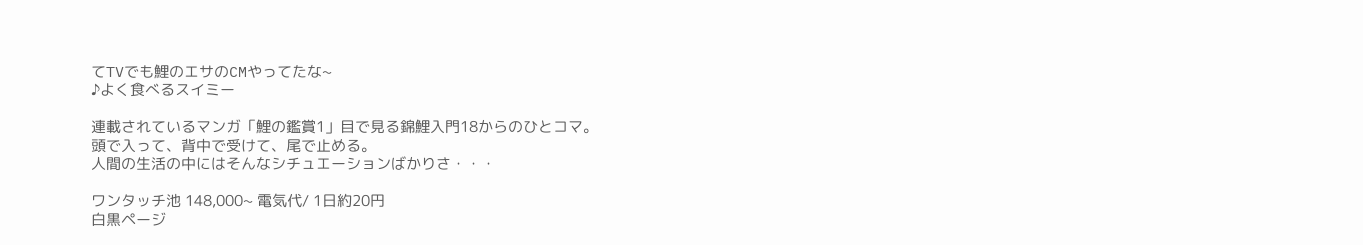てTVでも鯉のエサのCMやってたな~
♪よく食べるスイミー

連載されているマンガ「鯉の鑑賞1」目で見る錦鯉入門18からのひとコマ。
頭で入って、背中で受けて、尾で止める。
人間の生活の中にはそんなシチュエーションばかりさ・・・

ワンタッチ池 148,000~ 電気代/ 1日約20円
白黒ページ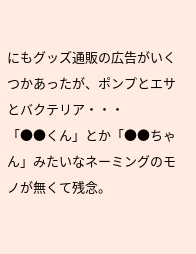にもグッズ通販の広告がいくつかあったが、ポンプとエサとバクテリア・・・
「●●くん」とか「●●ちゃん」みたいなネーミングのモノが無くて残念。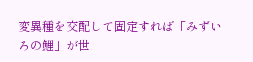変異種を交配して固定すれば「みずいろの鯉」が世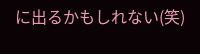に出るかもしれない(笑)